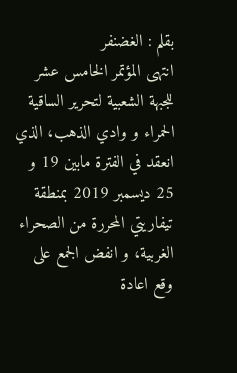بقلم : الغضنفر
انتهى المؤتمر الخامس عشر للجبهة الشعبية لتحرير الساقية الحمراء و وادي الذهب، الذي انعقد في الفترة مابين 19 و 25 ديسمبر 2019 بمنطقة تيفاريتي المحررة من الصحراء الغربية، و انفض الجمع على وقع اعادة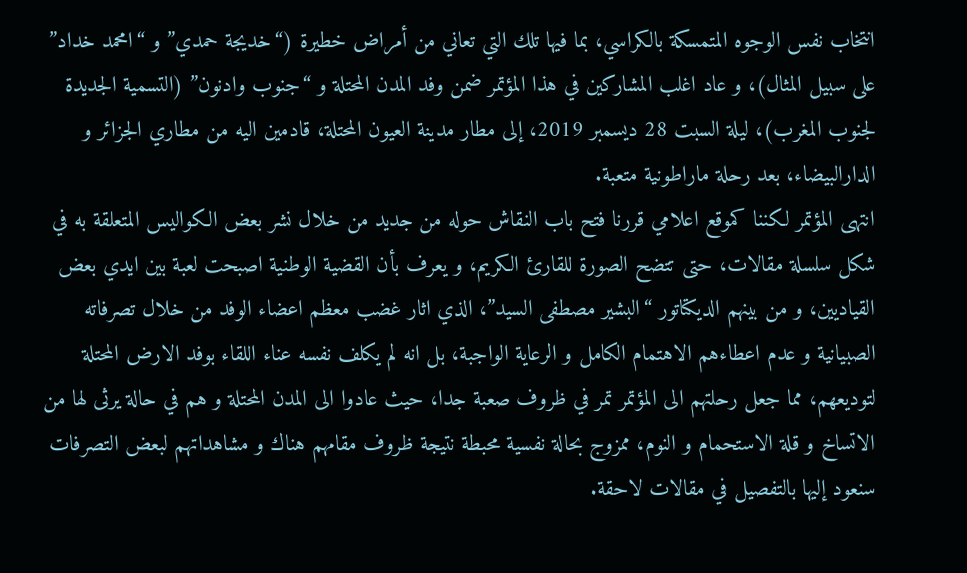انتخاب نفس الوجوه المتمسكة بالكراسي، بما فيها تلك التي تعاني من أمراض خطيرة (“خديجة حمدي” و “امحمد خداد” على سبيل المثال)، و عاد اغلب المشاركين في هذا المؤتمر ضمن وفد المدن المحتلة و “جنوب وادنون” (التسمية الجديدة لجنوب المغرب)، ليلة السبت 28 ديسمبر 2019، إلى مطار مدينة العيون المحتلة، قادمين اليه من مطاري الجزائر و الدارالبيضاء، بعد رحلة ماراطونية متعبة.
انتهى المؤتمر لكننا كموقع اعلامي قررنا فتح باب النقاش حوله من جديد من خلال نشر بعض الكواليس المتعلقة به في شكل سلسلة مقالات، حتى تتضح الصورة للقارئ الكريم، و يعرف بأن القضية الوطنية اصبحت لعبة بين ايدي بعض القياديين، و من بينهم الديكتاتور “البشير مصطفى السيد”، الذي اثار غضب معظم اعضاء الوفد من خلال تصرفاته الصبيانية و عدم اعطاءهم الاهتمام الكامل و الرعاية الواجبة، بل انه لم يكلف نفسه عناء اللقاء بوفد الارض المحتلة لتوديعهم، مما جعل رحلتهم الى المؤتمر تمر في ظروف صعبة جدا، حيث عادوا الى المدن المحتلة و هم في حالة يرثى لها من الاتساخ و قلة الاستحمام و النوم، ممزوج بحالة نفسية محبطة نتيجة ظروف مقامهم هناك و مشاهداتهم لبعض التصرفات سنعود إليها بالتفصيل في مقالات لاحقة.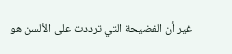غير أن الفضيحة التي ترددت على الألسن هو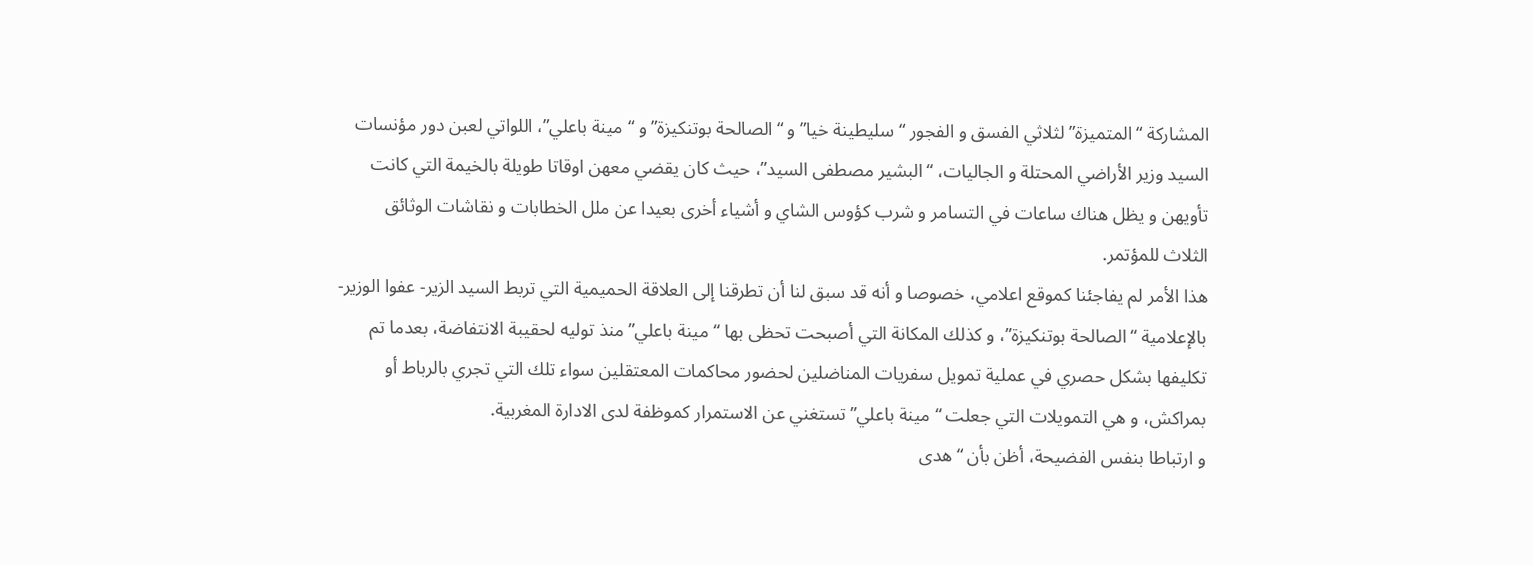المشاركة “المتميزة” لثلاثي الفسق و الفجور “سليطينة خيا” و “الصالحة بوتنكيزة” و “مينة باعلي”، اللواتي لعبن دور مؤنسات السيد وزير الأراضي المحتلة و الجاليات، “البشير مصطفى السيد”، حيث كان يقضي معهن اوقاتا طويلة بالخيمة التي كانت تأويهن و يظل هناك ساعات في التسامر و شرب كؤوس الشاي و أشياء أخرى بعيدا عن ملل الخطابات و نقاشات الوثائق الثلاث للمؤتمر.
هذا الأمر لم يفاجئنا كموقع اعلامي، خصوصا و أنه قد سبق لنا أن تطرقنا إلى العلاقة الحميمية التي تربط السيد الزير- عفوا الوزير- بالإعلامية “الصالحة بوتنكيزة”، و كذلك المكانة التي أصبحت تحظى بها “مينة باعلي” منذ توليه لحقيبة الانتفاضة، بعدما تم تكليفها بشكل حصري في عملية تمويل سفريات المناضلين لحضور محاكمات المعتقلين سواء تلك التي تجري بالرباط أو بمراكش، و هي التمويلات التي جعلت “مينة باعلي” تستغني عن الاستمرار كموظفة لدى الادارة المغربية.
و ارتباطا بنفس الفضيحة، أظن بأن “هدى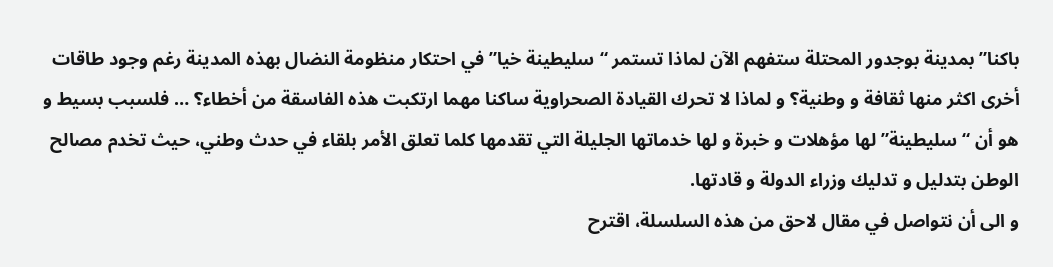باكنا” بمدينة بوجدور المحتلة ستفهم الآن لماذا تستمر “سليطينة خيا” في احتكار منظومة النضال بهذه المدينة رغم وجود طاقات أخرى اكثر منها ثقافة و وطنية؟ و لماذا لا تحرك القيادة الصحراوية ساكنا مهما ارتكبت هذه الفاسقة من أخطاء؟ … فلسبب بسيط و هو أن “سليطينة” لها مؤهلات و خبرة و لها خدماتها الجليلة التي تقدمها كلما تعلق الأمر بلقاء في حدث وطني، حيث تخدم مصالح الوطن بتدليل و تدليك وزراء الدولة و قادتها.
و الى أن نتواصل في مقال لاحق من هذه السلسلة، اقترح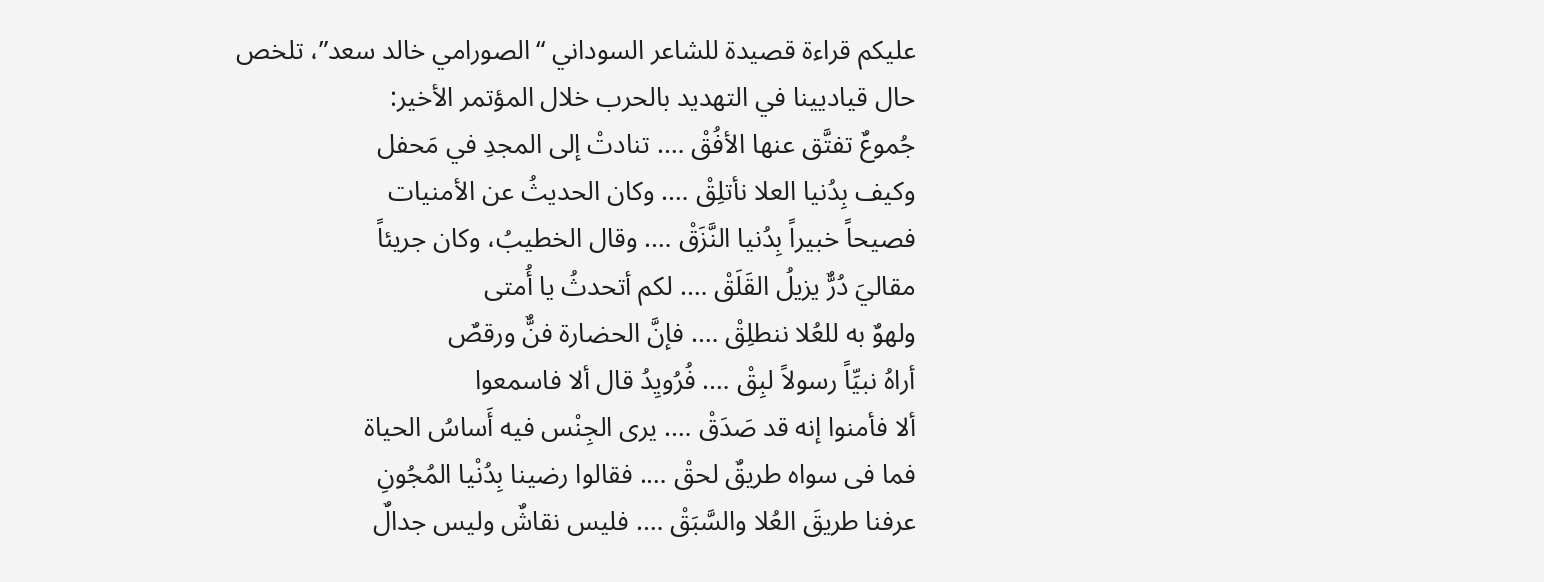عليكم قراءة قصيدة للشاعر السوداني “الصورامي خالد سعد”، تلخص حال قياديينا في التهديد بالحرب خلال المؤتمر الأخير:
جُموعٌ تفتَّق عنها الأفُقْ …. تنادتْ إلى المجدِ في مَحفل
وكيف بِدُنيا العلا نأتلِقْ …. وكان الحديثُ عن الأمنيات
فصيحاً خبيراً بِدُنيا النَّزَقْ …. وقال الخطيبُ، وكان جريئاً
مقاليَ دُرٌّ يزيلُ القَلَقْ …. لكم أتحدثُ يا أُمتى
ولهوٌ به للعُلا ننطلِقْ …. فإنَّ الحضارة فنٌّ ورقصٌ
أراهُ نبيِّاً رسولاً لبِقْ …. فُرُويِدُ قال ألا فاسمعوا
ألا فأمنوا إنه قد صَدَقْ …. يرى الجِنْس فيه أَساسُ الحياة
فما فى سواه طريقٌ لحقْ …. فقالوا رضينا بِدُنْيا المُجُونِ
عرفنا طريقَ العُلا والسَّبَقْ …. فليس نقاشٌ وليس جدالٌ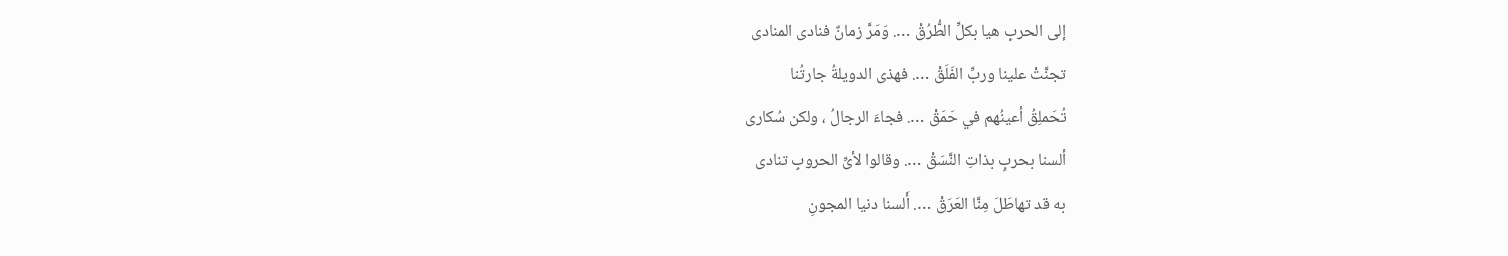إلى الحربِ هيا بكلِّ الطُّرُقْ …. وَمَرَّ زمانٌ فنادى المنادى
تجنَّتْ علينا وربِّ الفَلَقْ …. فهذى الدويلةُ جارتُنا
تُحَملِقُ أعينُهم في حَمَقْ …. فجاءَ الرجالُ ، ولكن سُكارى
ألسنا بحربٍ بذاتِ النَّسَقْ …. وقالوا لأىِّ الحروبِ تنادى
به قد تهاطَلَ مِنَّا العَرَقْ …. أَلسنا دنيا المجونِ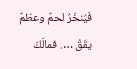فَيُنخَرُ لحمٌ وعظمٌ يقَقْ …. فمالَكَ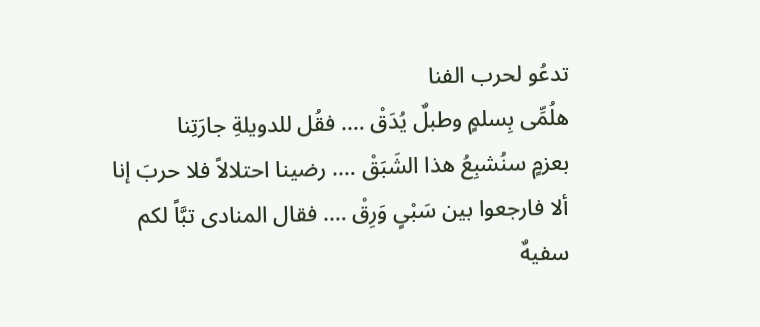تدعُو لحرب الفنا
هلُمِّى بِسلمٍ وطبلٌ يُدَقْ …. فقُل للدويلةِ جارَتِنا
بعزمٍ سنُشبِعُ هذا الشَبَقْ …. رضينا احتلالاً فلا حربَ إنا
ألا فارجعوا بين سَبْىٍ وَرِقْ …. فقال المنادى تبَّاً لكم
سفيهٌ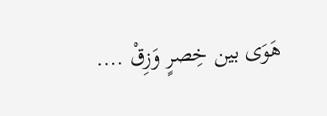هَوَى بين خِصرٍ وَزِقْ ….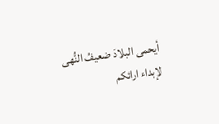أيحمى البلادَ ضعيفُ النُّهى
لإبداء ارائكم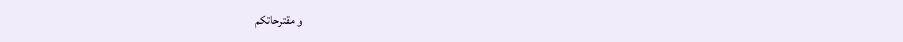و مقترحاتكم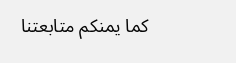كما يمنكم متابعتنا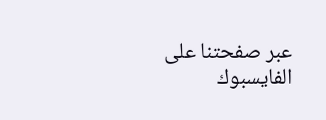عبر صفحتنا على الفايسبوك